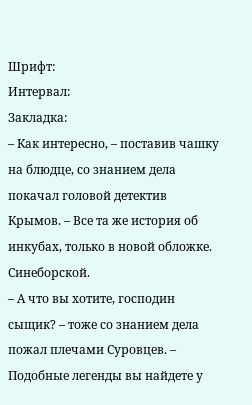Шрифт:
Интервал:
Закладка:
– Как интересно, – поставив чашку на блюдце, со знанием дела покачал головой детектив Крымов. – Все та же история об инкубах, только в новой обложке. Синеборской.
– А что вы хотите, господин сыщик? – тоже со знанием дела пожал плечами Суровцев. – Подобные легенды вы найдете у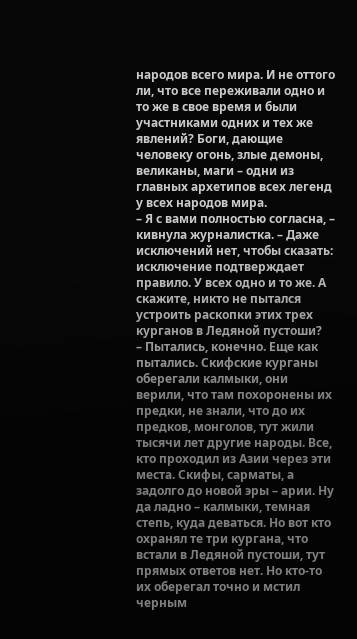народов всего мира. И не оттого ли, что все переживали одно и то же в свое время и были участниками одних и тех же явлений? Боги, дающие человеку огонь, злые демоны, великаны, маги – одни из главных архетипов всех легенд у всех народов мира.
– Я с вами полностью согласна, – кивнула журналистка. – Даже исключений нет, чтобы сказать: исключение подтверждает правило. У всех одно и то же. А скажите, никто не пытался устроить раскопки этих трех курганов в Ледяной пустоши?
– Пытались, конечно. Еще как пытались. Скифские курганы оберегали калмыки, они верили, что там похоронены их предки, не знали, что до их предков, монголов, тут жили тысячи лет другие народы. Все, кто проходил из Азии через эти места. Скифы, сарматы, а задолго до новой эры – арии. Ну да ладно – калмыки, темная степь, куда деваться. Но вот кто охранял те три кургана, что встали в Ледяной пустоши, тут прямых ответов нет. Но кто-то их оберегал точно и мстил черным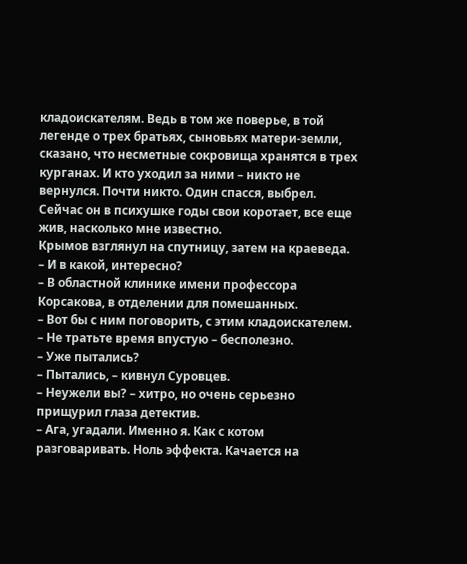кладоискателям. Ведь в том же поверье, в той легенде о трех братьях, сыновьях матери-земли, сказано, что несметные сокровища хранятся в трех курганах. И кто уходил за ними – никто не вернулся. Почти никто. Один спасся, выбрел. Сейчас он в психушке годы свои коротает, все еще жив, насколько мне известно.
Крымов взглянул на спутницу, затем на краеведа.
– И в какой, интересно?
– В областной клинике имени профессора Корсакова, в отделении для помешанных.
– Вот бы с ним поговорить, с этим кладоискателем.
– Не тратьте время впустую – бесполезно.
– Уже пытались?
– Пытались, – кивнул Суровцев.
– Неужели вы? – хитро, но очень серьезно прищурил глаза детектив.
– Ага, угадали. Именно я. Как с котом разговаривать. Ноль эффекта. Качается на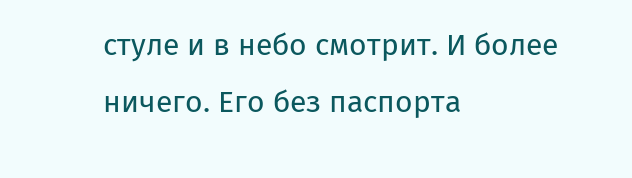стуле и в небо смотрит. И более ничего. Его без паспорта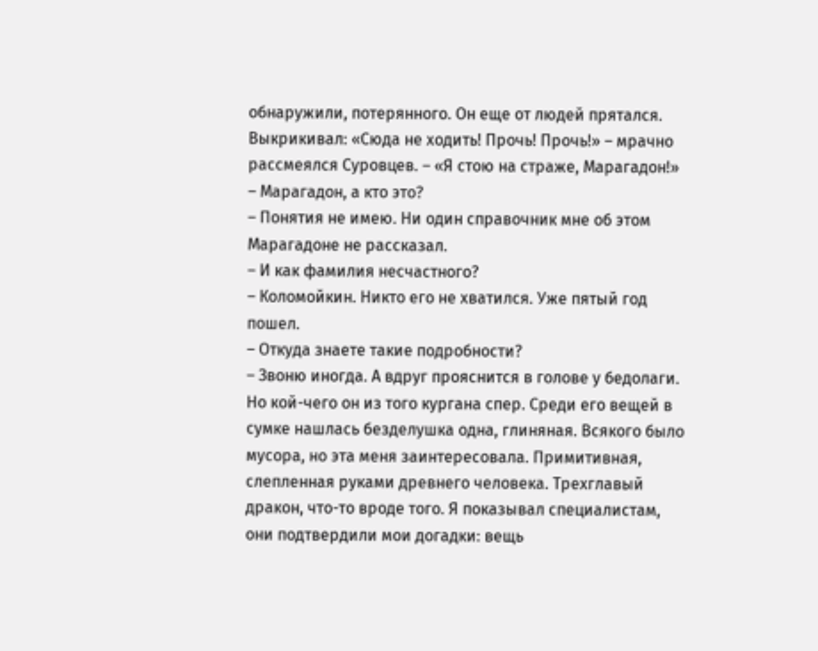обнаружили, потерянного. Он еще от людей прятался. Выкрикивал: «Сюда не ходить! Прочь! Прочь!» – мрачно рассмеялся Суровцев. – «Я стою на страже, Марагадон!»
– Марагадон, а кто это?
– Понятия не имею. Ни один справочник мне об этом Марагадоне не рассказал.
– И как фамилия несчастного?
– Коломойкин. Никто его не хватился. Уже пятый год пошел.
– Откуда знаете такие подробности?
– Звоню иногда. А вдруг прояснится в голове у бедолаги. Но кой-чего он из того кургана спер. Среди его вещей в сумке нашлась безделушка одна, глиняная. Всякого было мусора, но эта меня заинтересовала. Примитивная, слепленная руками древнего человека. Трехглавый дракон, что-то вроде того. Я показывал специалистам, они подтвердили мои догадки: вещь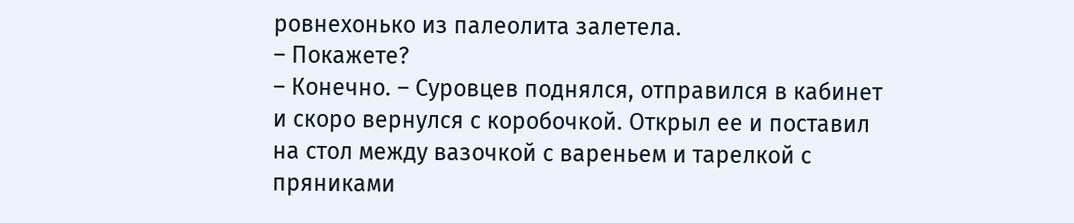ровнехонько из палеолита залетела.
– Покажете?
– Конечно. – Суровцев поднялся, отправился в кабинет и скоро вернулся с коробочкой. Открыл ее и поставил на стол между вазочкой с вареньем и тарелкой с пряниками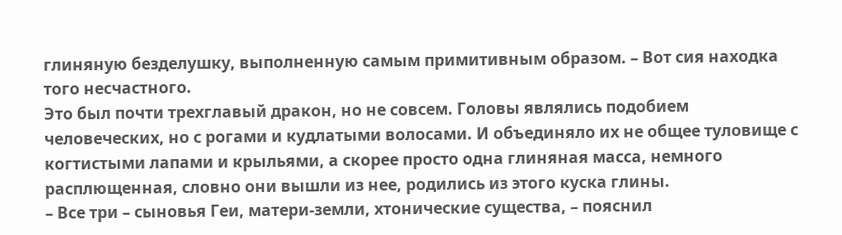глиняную безделушку, выполненную самым примитивным образом. – Вот сия находка того несчастного.
Это был почти трехглавый дракон, но не совсем. Головы являлись подобием человеческих, но с рогами и кудлатыми волосами. И объединяло их не общее туловище с когтистыми лапами и крыльями, а скорее просто одна глиняная масса, немного расплющенная, словно они вышли из нее, родились из этого куска глины.
– Все три – сыновья Геи, матери-земли, хтонические существа, – пояснил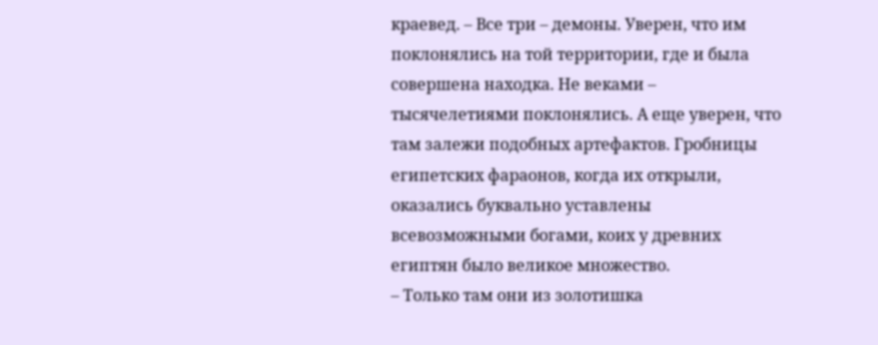краевед. – Все три – демоны. Уверен, что им поклонялись на той территории, где и была совершена находка. Не веками – тысячелетиями поклонялись. А еще уверен, что там залежи подобных артефактов. Гробницы египетских фараонов, когда их открыли, оказались буквально уставлены всевозможными богами, коих у древних египтян было великое множество.
– Только там они из золотишка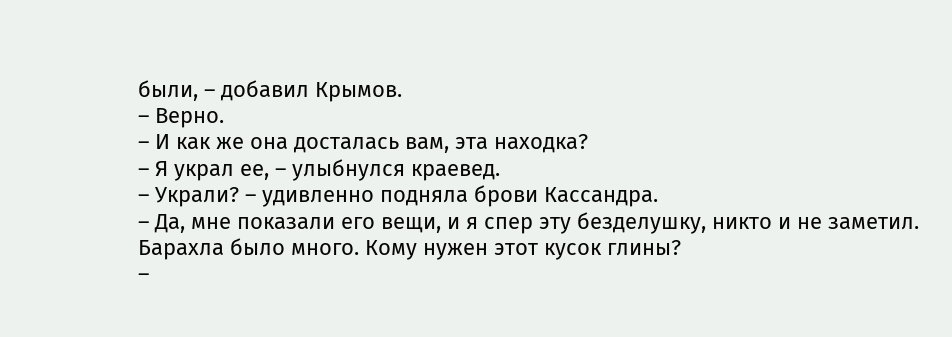были, – добавил Крымов.
– Верно.
– И как же она досталась вам, эта находка?
– Я украл ее, – улыбнулся краевед.
– Украли? – удивленно подняла брови Кассандра.
– Да, мне показали его вещи, и я спер эту безделушку, никто и не заметил. Барахла было много. Кому нужен этот кусок глины?
–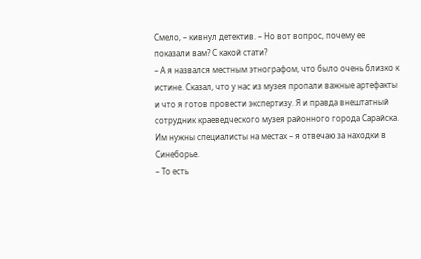Смело, – кивнул детектив. – Но вот вопрос, почему ее показали вам? С какой стати?
– А я назвался местным этнографом, что было очень близко к истине. Сказал, что у нас из музея пропали важные артефакты и что я готов провести экспертизу. Я и правда внештатный сотрудник краеведческого музея районного города Сарайска. Им нужны специалисты на местах – я отвечаю за находки в Синеборье.
– То есть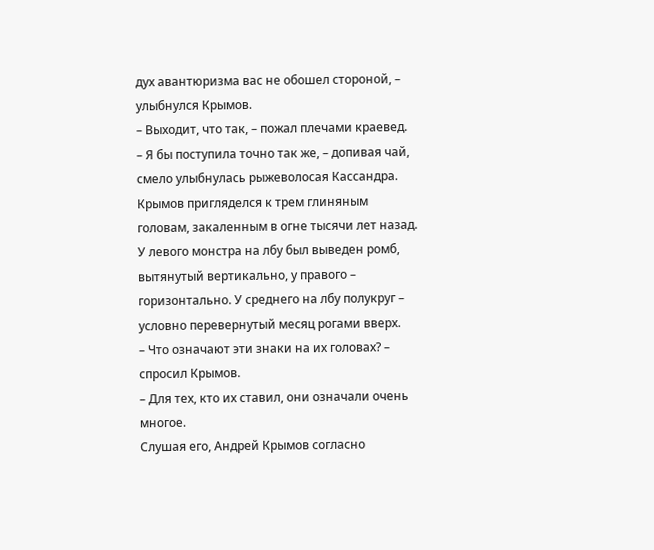дух авантюризма вас не обошел стороной, – улыбнулся Крымов.
– Выходит, что так, – пожал плечами краевед.
– Я бы поступила точно так же, – допивая чай, смело улыбнулась рыжеволосая Кассандра.
Крымов пригляделся к трем глиняным головам, закаленным в огне тысячи лет назад. У левого монстра на лбу был выведен ромб, вытянутый вертикально, у правого – горизонтально. У среднего на лбу полукруг – условно перевернутый месяц рогами вверх.
– Что означают эти знаки на их головах? – спросил Крымов.
– Для тех, кто их ставил, они означали очень многое.
Слушая его, Андрей Крымов согласно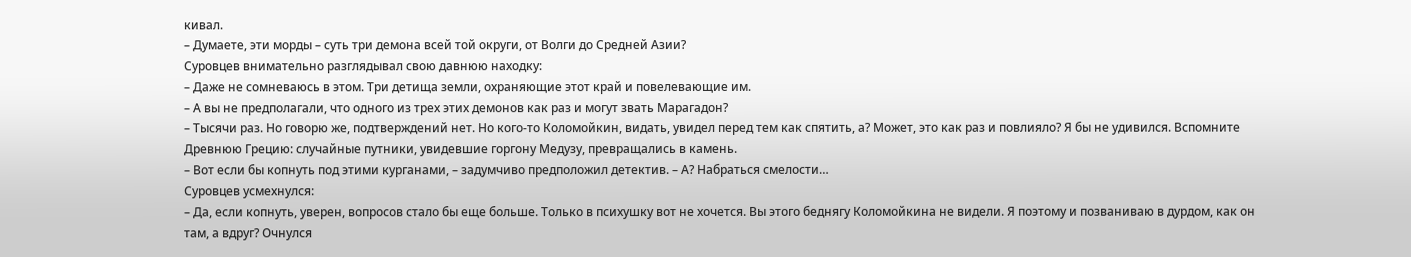кивал.
– Думаете, эти морды – суть три демона всей той округи, от Волги до Средней Азии?
Суровцев внимательно разглядывал свою давнюю находку:
– Даже не сомневаюсь в этом. Три детища земли, охраняющие этот край и повелевающие им.
– А вы не предполагали, что одного из трех этих демонов как раз и могут звать Марагадон?
– Тысячи раз. Но говорю же, подтверждений нет. Но кого-то Коломойкин, видать, увидел перед тем как спятить, а? Может, это как раз и повлияло? Я бы не удивился. Вспомните Древнюю Грецию: случайные путники, увидевшие горгону Медузу, превращались в камень.
– Вот если бы копнуть под этими курганами, – задумчиво предположил детектив. – А? Набраться смелости…
Суровцев усмехнулся:
– Да, если копнуть, уверен, вопросов стало бы еще больше. Только в психушку вот не хочется. Вы этого беднягу Коломойкина не видели. Я поэтому и позваниваю в дурдом, как он там, а вдруг? Очнулся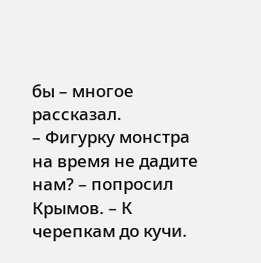бы – многое рассказал.
– Фигурку монстра на время не дадите нам? – попросил Крымов. – К черепкам до кучи.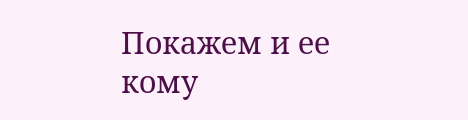Покажем и ее кому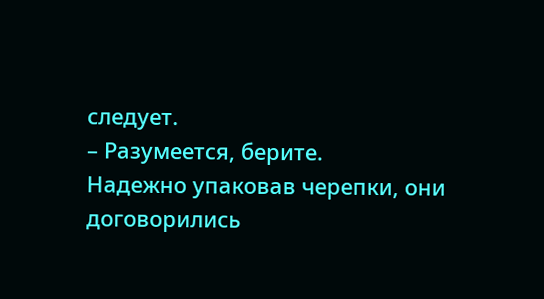следует.
– Разумеется, берите.
Надежно упаковав черепки, они договорились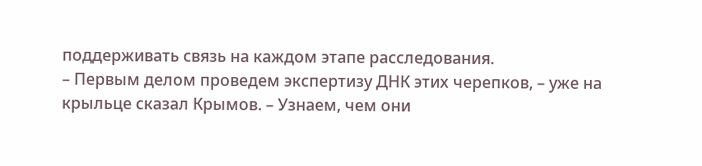поддерживать связь на каждом этапе расследования.
– Первым делом проведем экспертизу ДНК этих черепков, – уже на крыльце сказал Крымов. – Узнаем, чем они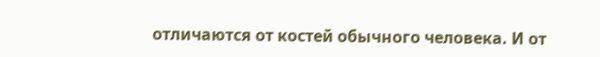отличаются от костей обычного человека. И от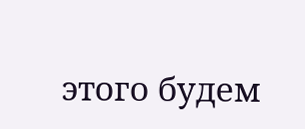этого будем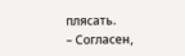плясать.
– Согласен,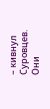– кивнул Суровцев.
Они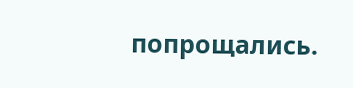попрощались.